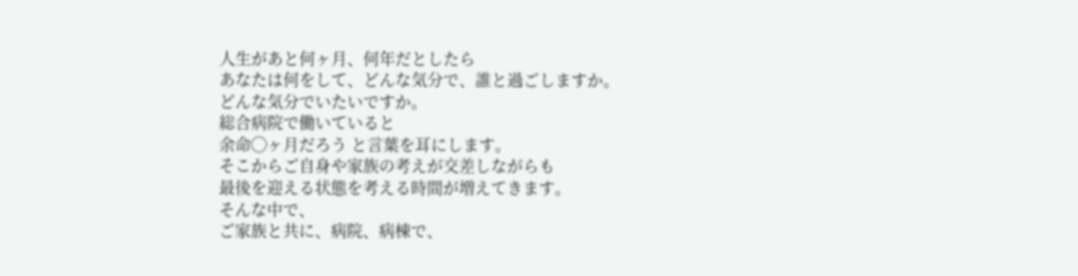人生があと何ヶ月、何年だとしたら
あなたは何をして、どんな気分で、誰と過ごしますか。
どんな気分でいたいですか。
総合病院で働いていると
余命◯ヶ月だろう と言葉を耳にします。
そこからご自身や家族の考えが交差しながらも
最後を迎える状態を考える時間が増えてきます。
そんな中で、
ご家族と共に、病院、病棟で、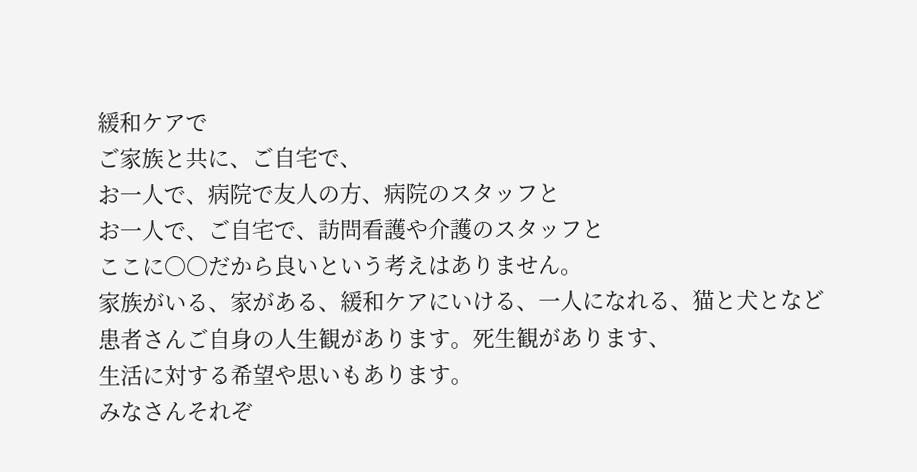緩和ケアで
ご家族と共に、ご自宅で、
お一人で、病院で友人の方、病院のスタッフと
お一人で、ご自宅で、訪問看護や介護のスタッフと
ここに〇〇だから良いという考えはありません。
家族がいる、家がある、緩和ケアにいける、一人になれる、猫と犬となど
患者さんご自身の人生観があります。死生観があります、
生活に対する希望や思いもあります。
みなさんそれぞ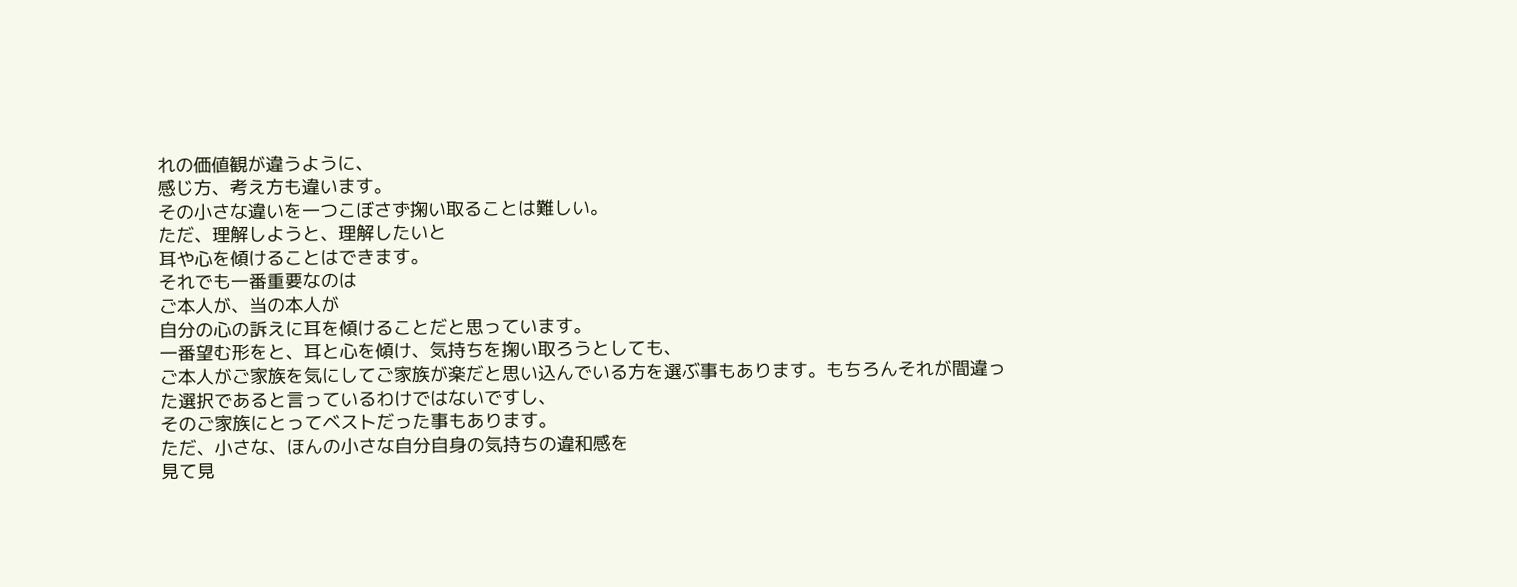れの価値観が違うように、
感じ方、考え方も違います。
その小さな違いを一つこぼさず掬い取ることは難しい。
ただ、理解しようと、理解したいと
耳や心を傾けることはできます。
それでも一番重要なのは
ご本人が、当の本人が
自分の心の訴えに耳を傾けることだと思っています。
一番望む形をと、耳と心を傾け、気持ちを掬い取ろうとしても、
ご本人がご家族を気にしてご家族が楽だと思い込んでいる方を選ぶ事もあります。もちろんそれが間違った選択であると言っているわけではないですし、
そのご家族にとってベストだった事もあります。
ただ、小さな、ほんの小さな自分自身の気持ちの違和感を
見て見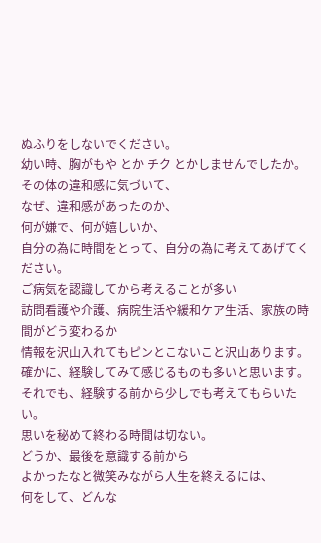ぬふりをしないでください。
幼い時、胸がもや とか チク とかしませんでしたか。
その体の違和感に気づいて、
なぜ、違和感があったのか、
何が嫌で、何が嬉しいか、
自分の為に時間をとって、自分の為に考えてあげてください。
ご病気を認識してから考えることが多い
訪問看護や介護、病院生活や緩和ケア生活、家族の時間がどう変わるか
情報を沢山入れてもピンとこないこと沢山あります。
確かに、経験してみて感じるものも多いと思います。
それでも、経験する前から少しでも考えてもらいたい。
思いを秘めて終わる時間は切ない。
どうか、最後を意識する前から
よかったなと微笑みながら人生を終えるには、
何をして、どんな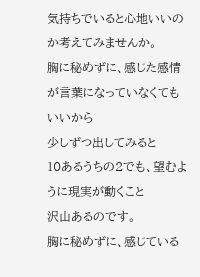気持ちでいると心地いいのか考えてみませんか。
胸に秘めずに、感じた感情が言葉になっていなくてもいいから
少しずつ出してみると
10あるうちの2でも、望むように現実が動くこと
沢山あるのです。
胸に秘めずに、感じている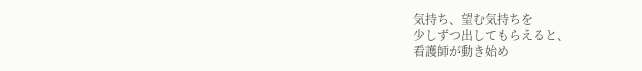気持ち、望む気持ちを
少しずつ出してもらえると、
看護師が動き始め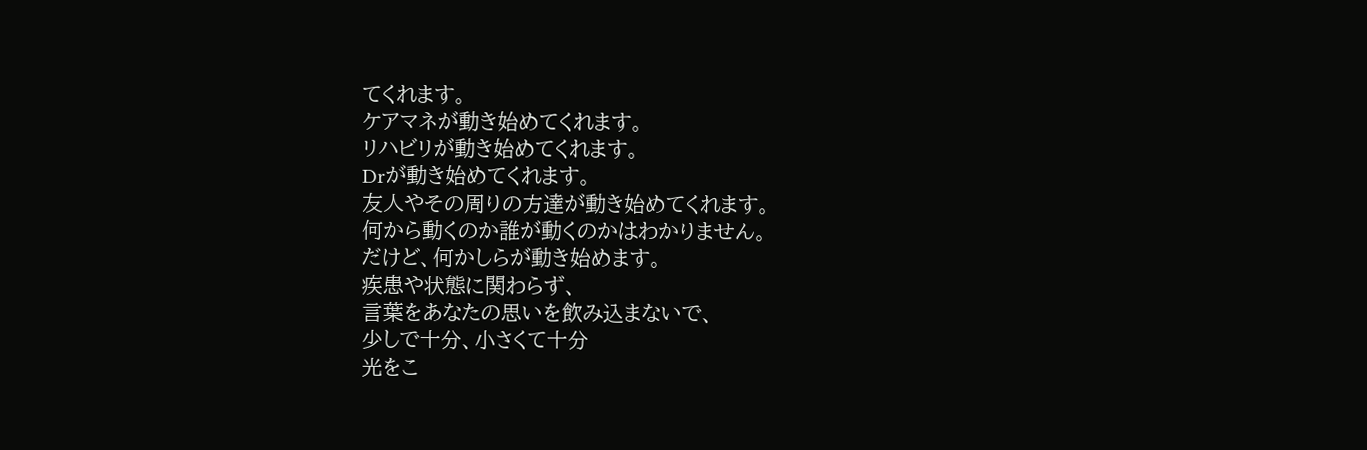てくれます。
ケアマネが動き始めてくれます。
リハビリが動き始めてくれます。
Drが動き始めてくれます。
友人やその周りの方達が動き始めてくれます。
何から動くのか誰が動くのかはわかりません。
だけど、何かしらが動き始めます。
疾患や状態に関わらず、
言葉をあなたの思いを飲み込まないで、
少しで十分、小さくて十分
光をこ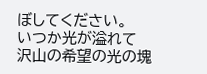ぼしてください。
いつか光が溢れて
沢山の希望の光の塊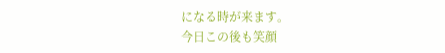になる時が来ます。
今日この後も笑顔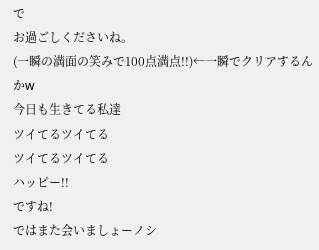で
お過ごしくださいね。
(一瞬の満面の笑みで100点満点!!)←一瞬でクリアするんかw
今日も生きてる私達
ツイてるツイてる
ツイてるツイてる
ハッピー!!
ですね!
ではまた会いましょーノシ